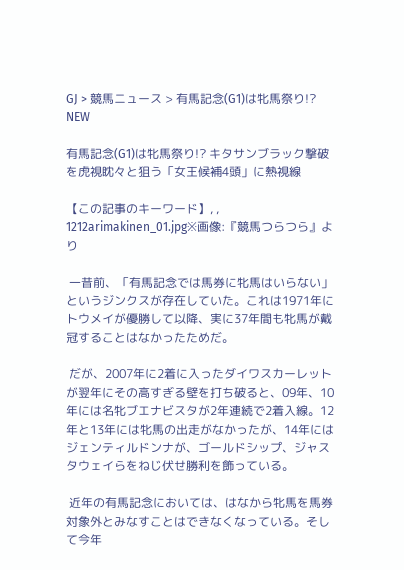GJ > 競馬ニュース > 有馬記念(G1)は牝馬祭り!?
NEW

有馬記念(G1)は牝馬祭り!? キタサンブラック撃破を虎視眈々と狙う「女王候補4頭」に熱視線

【この記事のキーワード】, ,
1212arimakinen_01.jpg※画像:『競馬つらつら』より

 一昔前、「有馬記念では馬券に牝馬はいらない」というジンクスが存在していた。これは1971年にトウメイが優勝して以降、実に37年間も牝馬が戴冠することはなかったためだ。

 だが、2007年に2着に入ったダイワスカーレットが翌年にその高すぎる壁を打ち破ると、09年、10年には名牝ブエナビスタが2年連続で2着入線。12年と13年には牝馬の出走がなかったが、14年にはジェンティルドンナが、ゴールドシップ、ジャスタウェイらをねじ伏せ勝利を飾っている。

 近年の有馬記念においては、はなから牝馬を馬券対象外とみなすことはできなくなっている。そして今年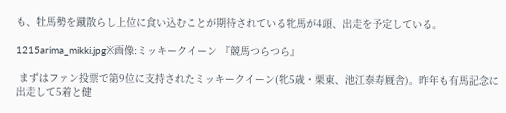も、牡馬勢を蹴散らし上位に食い込むことが期待されている牝馬が4頭、出走を予定している。

1215arima_mikki.jpg※画像:ミッキークイーン 『競馬つらつら』

 まずはファン投票で第9位に支持されたミッキークイーン(牝5歳・栗東、池江泰寿厩舎)。昨年も有馬記念に出走して5着と健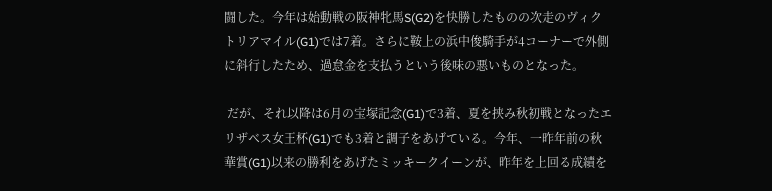闘した。今年は始動戦の阪神牝馬S(G2)を快勝したものの次走のヴィクトリアマイル(G1)では7着。さらに鞍上の浜中俊騎手が4コーナーで外側に斜行したため、過怠金を支払うという後味の悪いものとなった。

 だが、それ以降は6月の宝塚記念(G1)で3着、夏を挟み秋初戦となったエリザベス女王杯(G1)でも3着と調子をあげている。今年、一昨年前の秋華賞(G1)以来の勝利をあげたミッキークイーンが、昨年を上回る成績を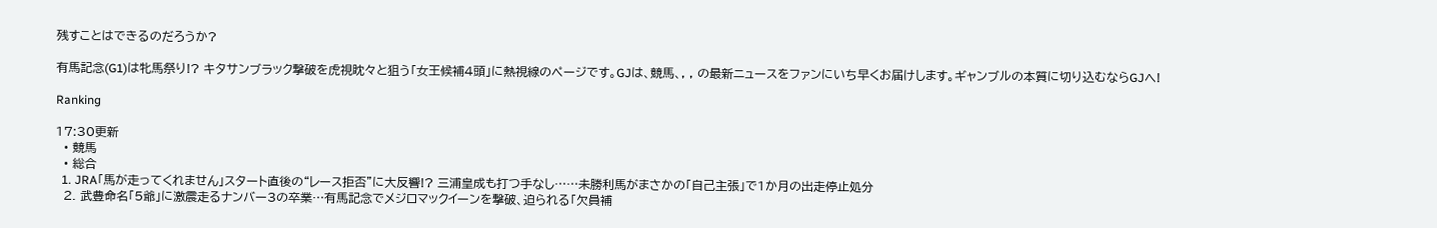残すことはできるのだろうか?

有馬記念(G1)は牝馬祭り!? キタサンブラック撃破を虎視眈々と狙う「女王候補4頭」に熱視線のページです。GJは、競馬、, , の最新ニュースをファンにいち早くお届けします。ギャンブルの本質に切り込むならGJへ!

Ranking

17:30更新
  • 競馬
  • 総合
  1. JRA「馬が走ってくれません」スタート直後の“レース拒否”に大反響!? 三浦皇成も打つ手なし……未勝利馬がまさかの「自己主張」で1か月の出走停止処分
  2. 武豊命名「5爺」に激震走るナンバー3の卒業…有馬記念でメジロマックイーンを撃破、迫られる「欠員補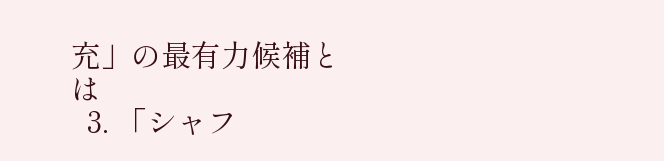充」の最有力候補とは
  3. 「シャフ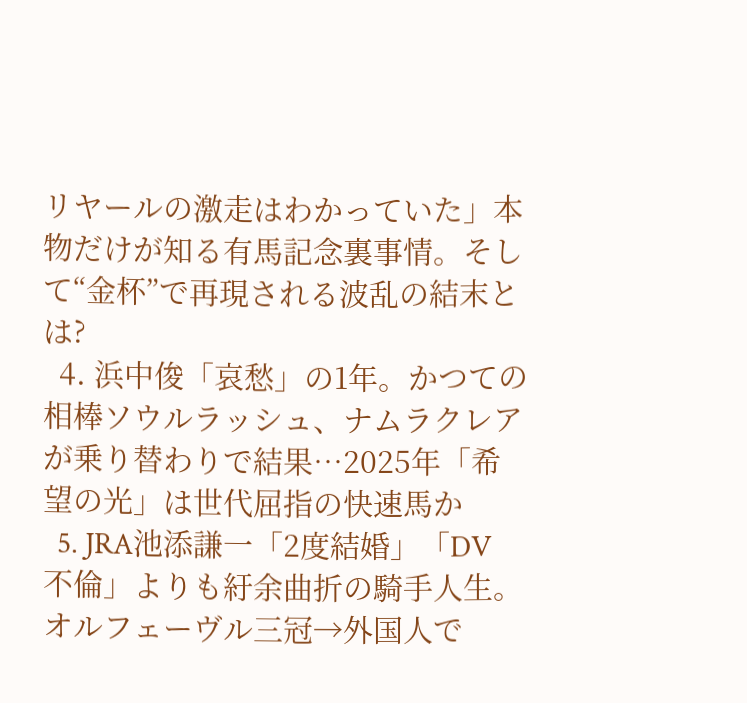リヤールの激走はわかっていた」本物だけが知る有馬記念裏事情。そして“金杯”で再現される波乱の結末とは?
  4. 浜中俊「哀愁」の1年。かつての相棒ソウルラッシュ、ナムラクレアが乗り替わりで結果…2025年「希望の光」は世代屈指の快速馬か
  5. JRA池添謙一「2度結婚」「DV不倫」よりも紆余曲折の騎手人生。オルフェーヴル三冠→外国人で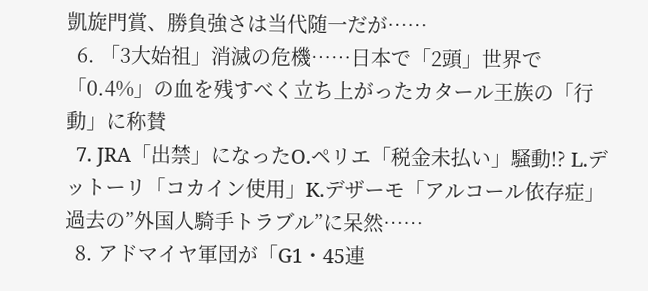凱旋門賞、勝負強さは当代随一だが……
  6. 「3大始祖」消滅の危機……日本で「2頭」世界で「0.4%」の血を残すべく立ち上がったカタール王族の「行動」に称賛
  7. JRA「出禁」になったO.ペリエ「税金未払い」騒動!? L.デットーリ「コカイン使用」K.デザーモ「アルコール依存症」過去の”外国人騎手トラブル”に呆然……
  8. アドマイヤ軍団が「G1・45連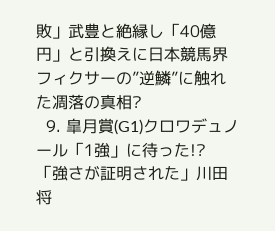敗」武豊と絶縁し「40億円」と引換えに日本競馬界フィクサーの”逆鱗”に触れた凋落の真相?
  9. 皐月賞(G1)クロワデュノール「1強」に待った!? 「強さが証明された」川田将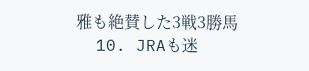雅も絶賛した3戦3勝馬
  10. JRAも迷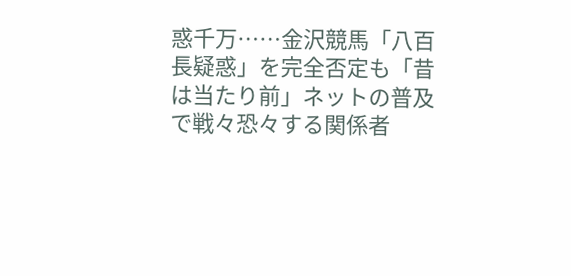惑千万……金沢競馬「八百長疑惑」を完全否定も「昔は当たり前」ネットの普及で戦々恐々する関係者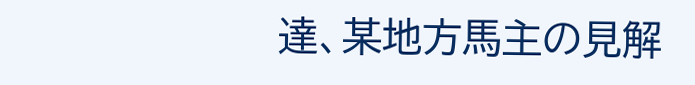達、某地方馬主の見解